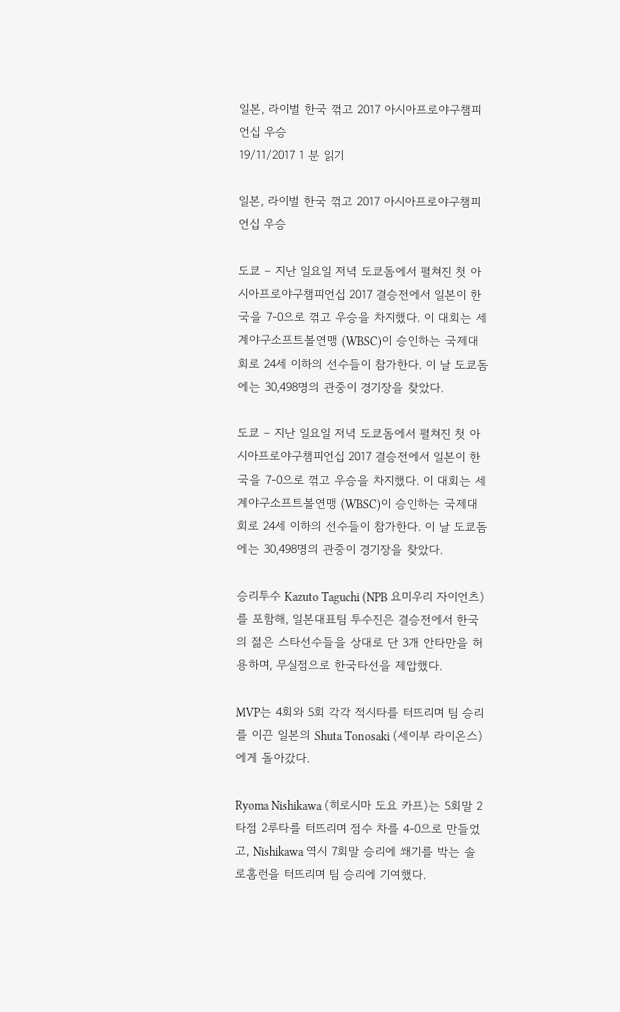일본, 라이벌 한국 꺾고 2017 아시아프로야구챔피언십 우승
19/11/2017 1 분 읽기

일본, 라이벌 한국 꺾고 2017 아시아프로야구챔피언십 우승

도쿄 – 지난 일요일 저녁 도쿄돔에서 펼쳐진 첫 아시아프로야구챔피언십 2017 결승전에서 일본이 한국을 7-0으로 꺾고 우승을 차지했다. 이 대회는 세계야구소프트볼연맹 (WBSC)이 승인하는 국제대회로 24세 이하의 선수들이 참가한다. 이 날 도쿄돔에는 30,498명의 관중이 경기장을 찾았다.

도쿄 – 지난 일요일 저녁 도쿄돔에서 펼쳐진 첫 아시아프로야구챔피언십 2017 결승전에서 일본이 한국을 7-0으로 꺾고 우승을 차지했다. 이 대회는 세계야구소프트볼연맹 (WBSC)이 승인하는 국제대회로 24세 이하의 선수들이 참가한다. 이 날 도쿄돔에는 30,498명의 관중이 경기장을 찾았다.

승리투수 Kazuto Taguchi (NPB 요미우리 자이언츠)를 포함해, 일본대표팀 투수진은 결승전에서 한국의 젊은 스타선수들을 상대로 단 3개 안타만을 허용하며, 무실점으로 한국타선을 제압했다.

MVP는 4회와 5회 각각 적시타를 터뜨리며 팀 승리를 이끈 일본의 Shuta Tonosaki (세이부 라이온스)에게 돌아갔다.

Ryoma Nishikawa (히로시마 도요 카프)는 5회말 2타점 2루타를 터뜨리며 점수 차를 4-0으로 만들었고, Nishikawa 역시 7회말 승리에 쐐기를 박는 솔로홈런을 터뜨리며 팀 승리에 기여했다.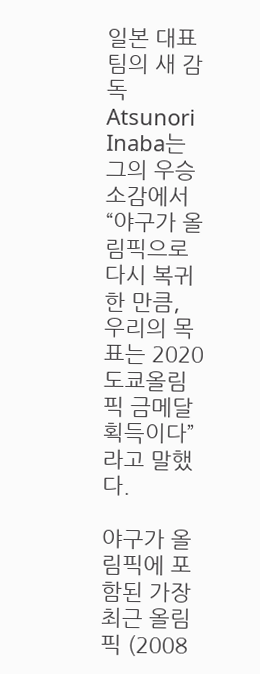일본 대표팀의 새 감독 Atsunori Inaba는 그의 우승 소감에서 “야구가 올림픽으로 다시 복귀한 만큼, 우리의 목표는 2020 도쿄올림픽 금메달 획득이다”라고 말했다.

야구가 올림픽에 포함된 가장 최근 올림픽 (2008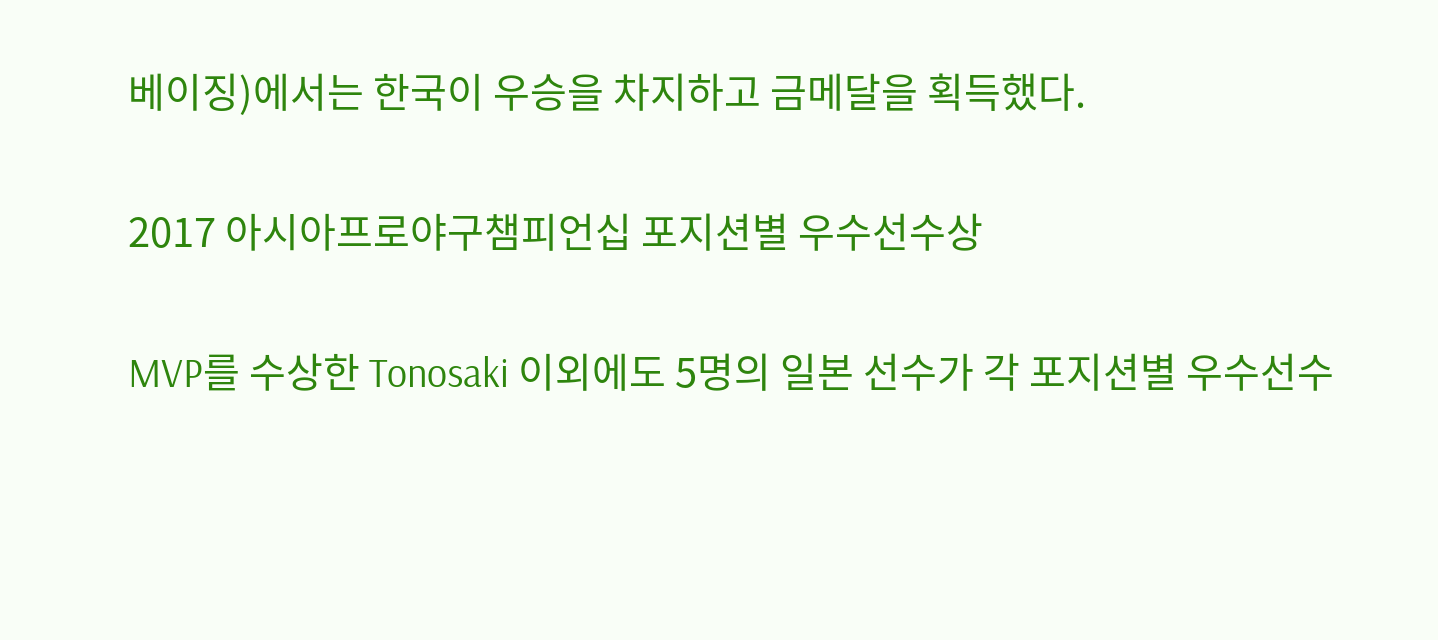베이징)에서는 한국이 우승을 차지하고 금메달을 획득했다.

2017 아시아프로야구챔피언십 포지션별 우수선수상

MVP를 수상한 Tonosaki 이외에도 5명의 일본 선수가 각 포지션별 우수선수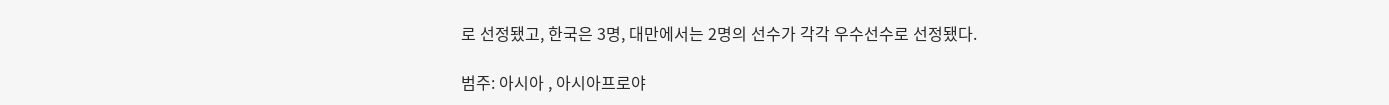로 선정됐고, 한국은 3명, 대만에서는 2명의 선수가 각각 우수선수로 선정됐다.

범주: 아시아 , 아시아프로야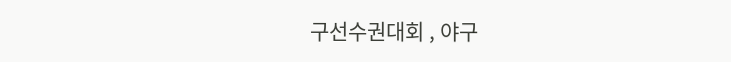구선수권대회 , 야구